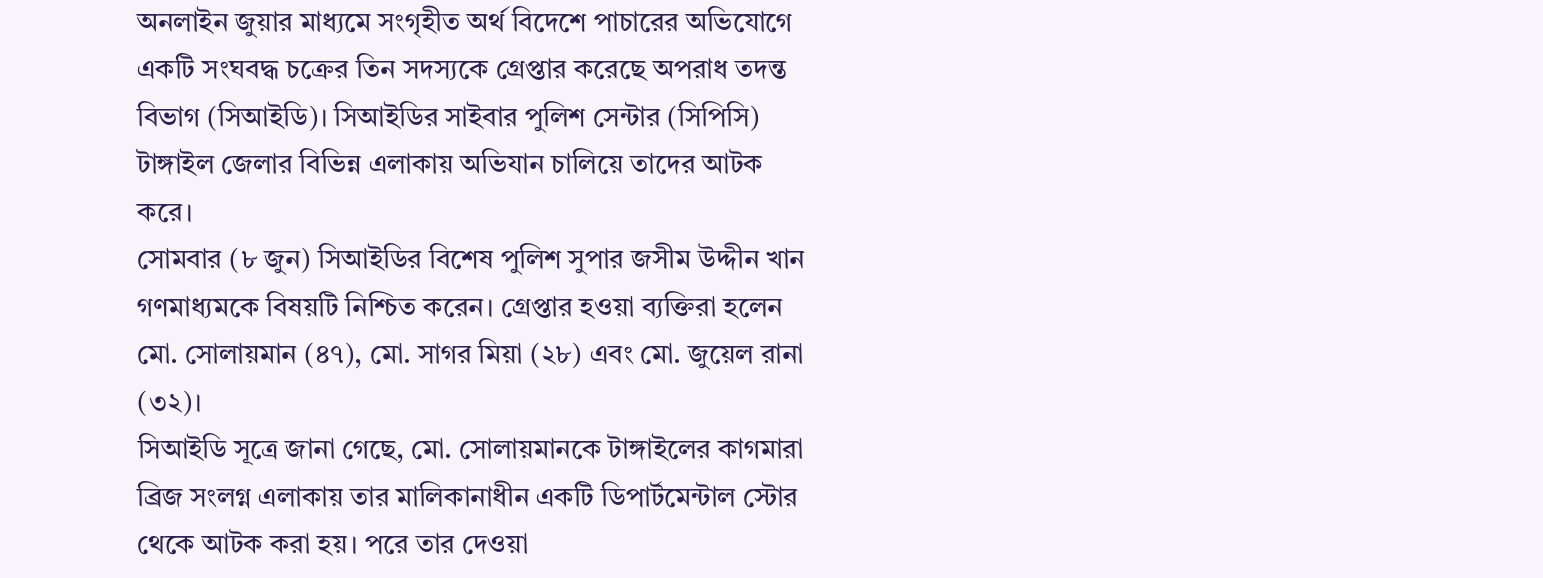অনলাইন জুয়ার মাধ্যমে সংগৃহীত অর্থ বিদেশে পাচারের অভিযোগে একটি সংঘবদ্ধ চক্রের তিন সদস্যকে গ্রেপ্তার করেছে অপরাধ তদন্ত বিভাগ (সিআইডি)। সিআইডির সাইবার পুলিশ সেন্টার (সিপিসি) টাঙ্গাইল জেলার বিভিন্ন এলাকায় অভিযান চালিয়ে তাদের আটক করে।
সোমবার (৮ জুন) সিআইডির বিশেষ পুলিশ সুপার জসীম উদ্দীন খান গণমাধ্যমকে বিষয়টি নিশ্চিত করেন। গ্রেপ্তার হওয়া ব্যক্তিরা হলেন মো. সোলায়মান (৪৭), মো. সাগর মিয়া (২৮) এবং মো. জুয়েল রানা (৩২)।
সিআইডি সূত্রে জানা গেছে, মো. সোলায়মানকে টাঙ্গাইলের কাগমারা ব্রিজ সংলগ্ন এলাকায় তার মালিকানাধীন একটি ডিপার্টমেন্টাল স্টোর থেকে আটক করা হয়। পরে তার দেওয়া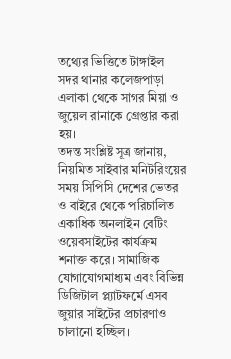তথ্যের ভিত্তিতে টাঙ্গাইল সদর থানার কলেজপাড়া এলাকা থেকে সাগর মিয়া ও জুয়েল রানাকে গ্রেপ্তার করা হয়।
তদন্ত সংশ্লিষ্ট সূত্র জানায়, নিয়মিত সাইবার মনিটরিংয়ের সময় সিপিসি দেশের ভেতর ও বাইরে থেকে পরিচালিত একাধিক অনলাইন বেটিং ওয়েবসাইটের কার্যক্রম শনাক্ত করে। সামাজিক যোগাযোগমাধ্যম এবং বিভিন্ন ডিজিটাল প্ল্যাটফর্মে এসব জুয়ার সাইটের প্রচারণাও চালানো হচ্ছিল।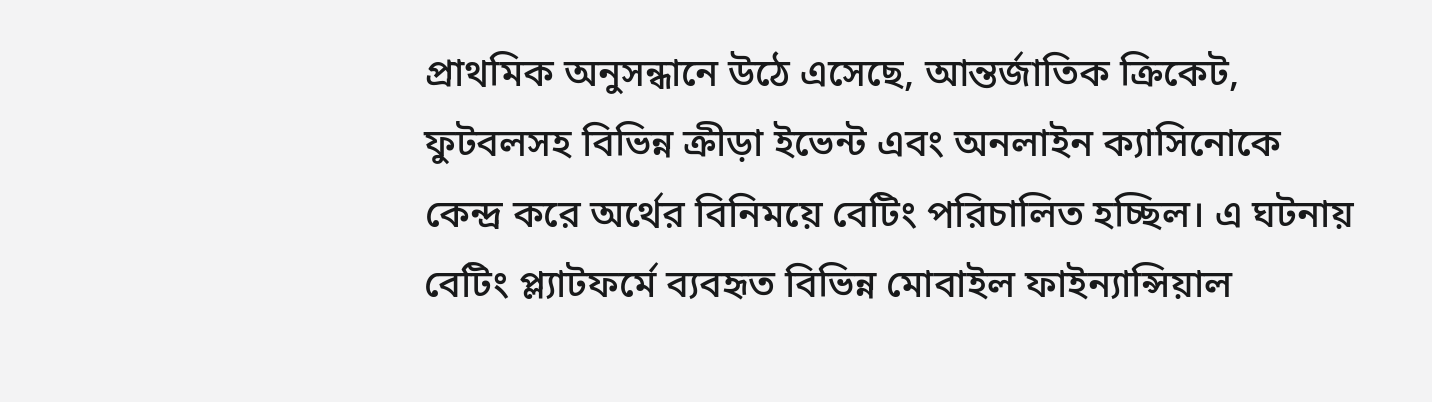প্রাথমিক অনুসন্ধানে উঠে এসেছে, আন্তর্জাতিক ক্রিকেট, ফুটবলসহ বিভিন্ন ক্রীড়া ইভেন্ট এবং অনলাইন ক্যাসিনোকে কেন্দ্র করে অর্থের বিনিময়ে বেটিং পরিচালিত হচ্ছিল। এ ঘটনায় বেটিং প্ল্যাটফর্মে ব্যবহৃত বিভিন্ন মোবাইল ফাইন্যান্সিয়াল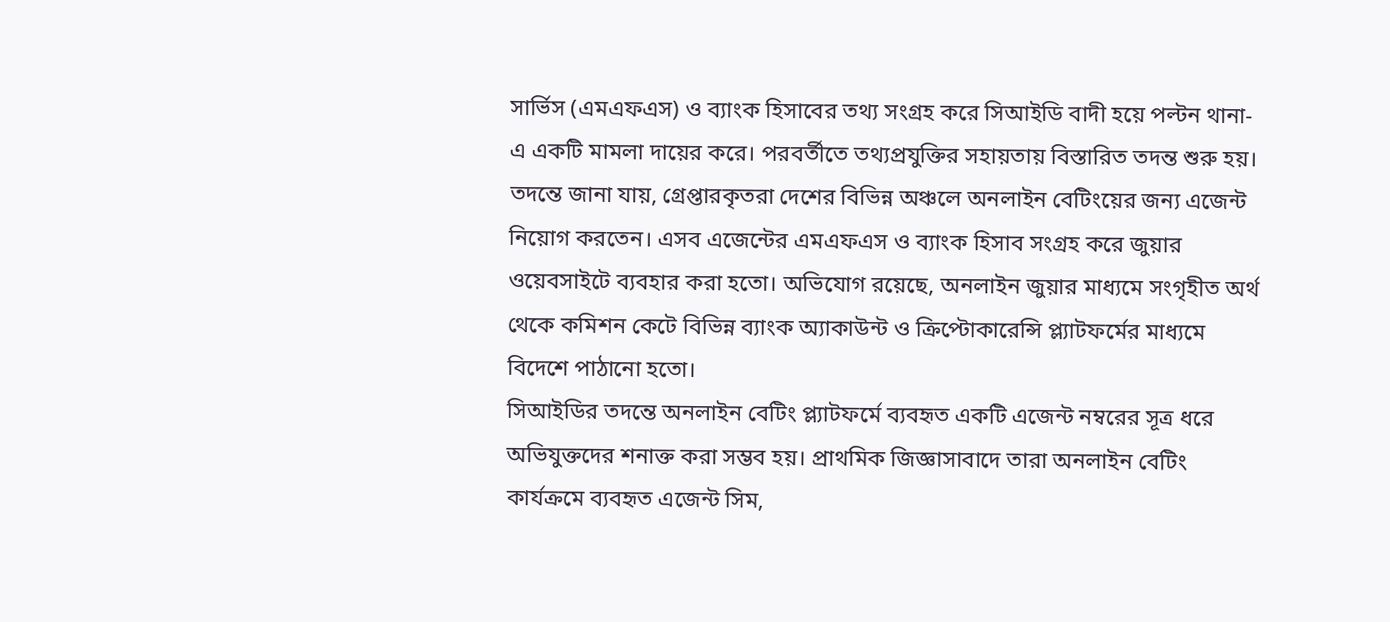সার্ভিস (এমএফএস) ও ব্যাংক হিসাবের তথ্য সংগ্রহ করে সিআইডি বাদী হয়ে পল্টন থানা-এ একটি মামলা দায়ের করে। পরবর্তীতে তথ্যপ্রযুক্তির সহায়তায় বিস্তারিত তদন্ত শুরু হয়।
তদন্তে জানা যায়, গ্রেপ্তারকৃতরা দেশের বিভিন্ন অঞ্চলে অনলাইন বেটিংয়ের জন্য এজেন্ট নিয়োগ করতেন। এসব এজেন্টের এমএফএস ও ব্যাংক হিসাব সংগ্রহ করে জুয়ার ওয়েবসাইটে ব্যবহার করা হতো। অভিযোগ রয়েছে, অনলাইন জুয়ার মাধ্যমে সংগৃহীত অর্থ থেকে কমিশন কেটে বিভিন্ন ব্যাংক অ্যাকাউন্ট ও ক্রিপ্টোকারেন্সি প্ল্যাটফর্মের মাধ্যমে বিদেশে পাঠানো হতো।
সিআইডির তদন্তে অনলাইন বেটিং প্ল্যাটফর্মে ব্যবহৃত একটি এজেন্ট নম্বরের সূত্র ধরে অভিযুক্তদের শনাক্ত করা সম্ভব হয়। প্রাথমিক জিজ্ঞাসাবাদে তারা অনলাইন বেটিং কার্যক্রমে ব্যবহৃত এজেন্ট সিম,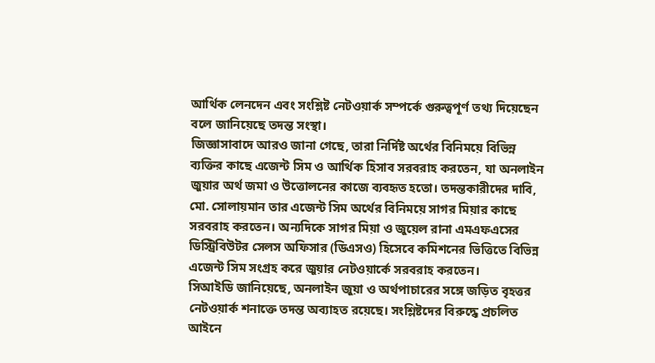আর্থিক লেনদেন এবং সংশ্লিষ্ট নেটওয়ার্ক সম্পর্কে গুরুত্বপূর্ণ তথ্য দিয়েছেন বলে জানিয়েছে তদন্ত সংস্থা।
জিজ্ঞাসাবাদে আরও জানা গেছে, তারা নির্দিষ্ট অর্থের বিনিময়ে বিভিন্ন ব্যক্তির কাছে এজেন্ট সিম ও আর্থিক হিসাব সরবরাহ করতেন, যা অনলাইন জুয়ার অর্থ জমা ও উত্তোলনের কাজে ব্যবহৃত হতো। তদন্তকারীদের দাবি, মো. সোলায়মান তার এজেন্ট সিম অর্থের বিনিময়ে সাগর মিয়ার কাছে সরবরাহ করতেন। অন্যদিকে সাগর মিয়া ও জুয়েল রানা এমএফএসের ডিস্ট্রিবিউটর সেলস অফিসার (ডিএসও) হিসেবে কমিশনের ভিত্তিতে বিভিন্ন এজেন্ট সিম সংগ্রহ করে জুয়ার নেটওয়ার্কে সরবরাহ করতেন।
সিআইডি জানিয়েছে, অনলাইন জুয়া ও অর্থপাচারের সঙ্গে জড়িত বৃহত্তর নেটওয়ার্ক শনাক্তে তদন্ত অব্যাহত রয়েছে। সংশ্লিষ্টদের বিরুদ্ধে প্রচলিত আইনে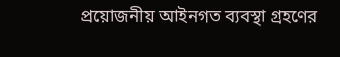প্রয়োজনীয় আইনগত ব্যবস্থা গ্রহণের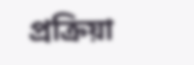প্রক্রিয়া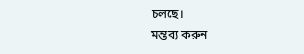চলছে।
মন্তব্য করুন